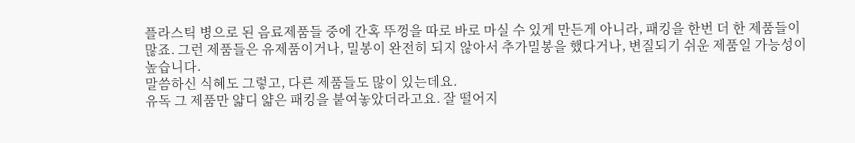플라스틱 병으로 된 음료제품들 중에 간혹 뚜껑을 따로 바로 마실 수 있게 만든게 아니라, 패킹을 한번 더 한 제품들이 많죠. 그런 제품들은 유제품이거나, 밀봉이 완전히 되지 않아서 추가밀봉을 했다거나, 변질되기 쉬운 제품일 가능성이 높습니다.
말씀하신 식혜도 그렇고, 다른 제품들도 많이 있는데요.
유독 그 제품만 얇디 얇은 패킹을 붙여놓았더라고요. 잘 떨어지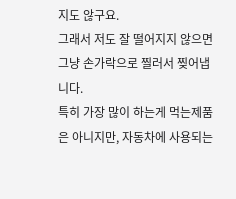지도 않구요.
그래서 저도 잘 떨어지지 않으면 그냥 손가락으로 찔러서 찢어냅니다.
특히 가장 많이 하는게 먹는제품은 아니지만, 자동차에 사용되는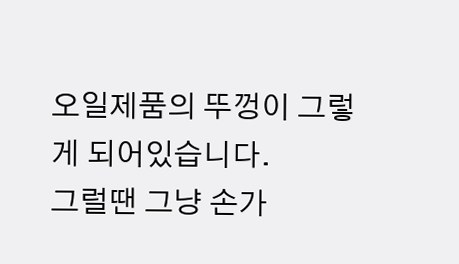오일제품의 뚜껑이 그렇게 되어있습니다.
그럴땐 그냥 손가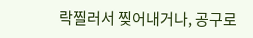락찔러서 찢어내거나, 공구로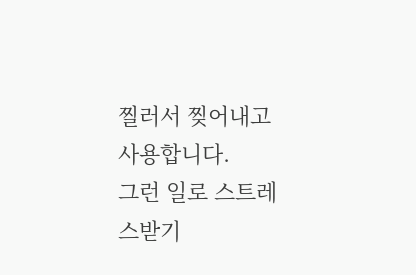찔러서 찢어내고 사용합니다.
그런 일로 스트레스받기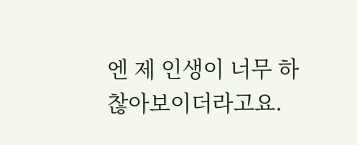엔 제 인생이 너무 하찮아보이더라고요.